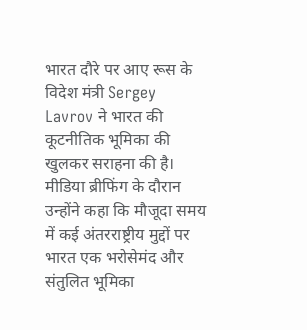भारत दौरे पर आए रूस के विदेश मंत्री Sergey Lavrov ने भारत की कूटनीतिक भूमिका की खुलकर सराहना की है। मीडिया ब्रीफिंग के दौरान उन्होंने कहा कि मौजूदा समय में कई अंतरराष्ट्रीय मुद्दों पर भारत एक भरोसेमंद और संतुलित भूमिका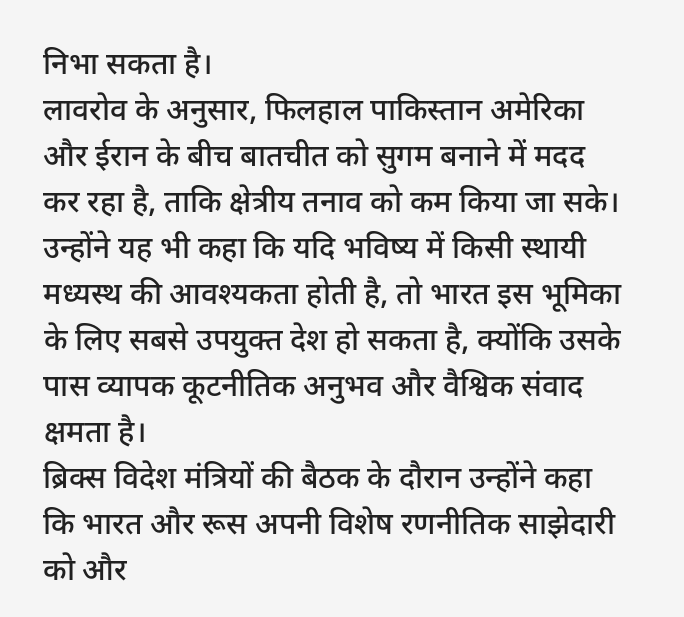निभा सकता है।
लावरोव के अनुसार, फिलहाल पाकिस्तान अमेरिका और ईरान के बीच बातचीत को सुगम बनाने में मदद कर रहा है, ताकि क्षेत्रीय तनाव को कम किया जा सके। उन्होंने यह भी कहा कि यदि भविष्य में किसी स्थायी मध्यस्थ की आवश्यकता होती है, तो भारत इस भूमिका के लिए सबसे उपयुक्त देश हो सकता है, क्योंकि उसके पास व्यापक कूटनीतिक अनुभव और वैश्विक संवाद क्षमता है।
ब्रिक्स विदेश मंत्रियों की बैठक के दौरान उन्होंने कहा कि भारत और रूस अपनी विशेष रणनीतिक साझेदारी को और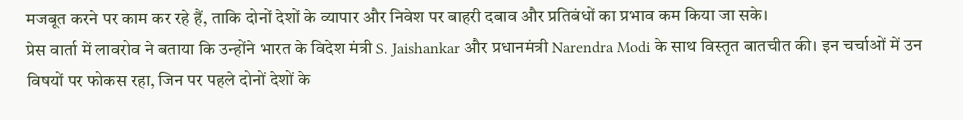मजबूत करने पर काम कर रहे हैं, ताकि दोनों देशों के व्यापार और निवेश पर बाहरी दबाव और प्रतिबंधों का प्रभाव कम किया जा सके।
प्रेस वार्ता में लावरोव ने बताया कि उन्होंने भारत के विदेश मंत्री S. Jaishankar और प्रधानमंत्री Narendra Modi के साथ विस्तृत बातचीत की। इन चर्चाओं में उन विषयों पर फोकस रहा, जिन पर पहले दोनों देशों के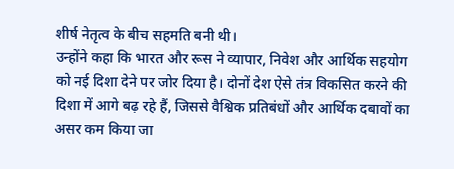शीर्ष नेतृत्व के बीच सहमति बनी थी।
उन्होंने कहा कि भारत और रूस ने व्यापार, निवेश और आर्थिक सहयोग को नई दिशा देने पर जोर दिया है। दोनों देश ऐसे तंत्र विकसित करने की दिशा में आगे बढ़ रहे हैं, जिससे वैश्विक प्रतिबंधों और आर्थिक दबावों का असर कम किया जा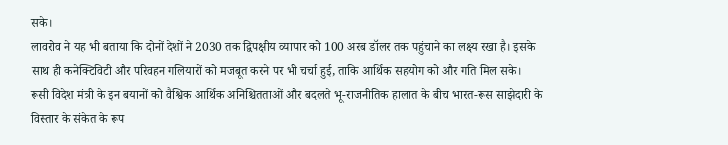सके।
लावरोव ने यह भी बताया कि दोनों देशों ने 2030 तक द्विपक्षीय व्यापार को 100 अरब डॉलर तक पहुंचाने का लक्ष्य रखा है। इसके साथ ही कनेक्टिविटी और परिवहन गलियारों को मजबूत करने पर भी चर्चा हुई, ताकि आर्थिक सहयोग को और गति मिल सके।
रूसी विदेश मंत्री के इन बयानों को वैश्विक आर्थिक अनिश्चितताओं और बदलते भू-राजनीतिक हालात के बीच भारत-रूस साझेदारी के विस्तार के संकेत के रूप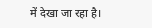में देखा जा रहा है।